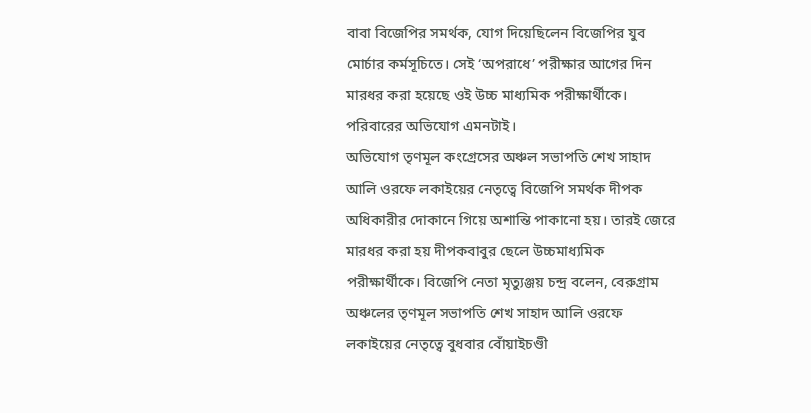বাবা বিজেপির সমর্থক, যোগ দিয়েছিলেন বিজেপির যুব মোর্চার কর্মসূচিতে। সেই ‘অপরাধে’ পরীক্ষার আগের দিন মারধর করা হয়েছে ওই উচ্চ মাধ্যমিক পরীক্ষার্থীকে। পরিবারের অভিযোগ এমনটাই।
অভিযোগ তৃণমূল কংগ্রেসের অঞ্চল সভাপতি শেখ সাহাদ আলি ওরফে লকাইয়ের নেতৃত্বে বিজেপি সমর্থক দীপক অধিকারীর দোকানে গিয়ে অশান্তি পাকানো হয়। তারই জেরে মারধর করা হয় দীপকবাবুর ছেলে উচ্চমাধ্যমিক পরীক্ষার্থীকে। বিজেপি নেতা মৃত্যুঞ্জয় চন্দ্র বলেন, বেরুগ্রাম অঞ্চলের তৃণমূল সভাপতি শেখ সাহাদ আলি ওরফে লকাইয়ের নেতৃত্বে বুধবার বোঁয়াইচণ্ডী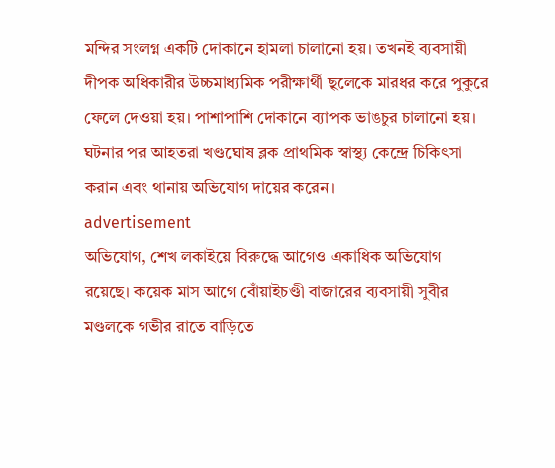মন্দির সংলগ্ন একটি দোকানে হামলা চালানো হয়। তখনই ব্যবসায়ী দীপক অধিকারীর উচ্চমাধ্যমিক পরীক্ষার্থী ছৃলেকে মারধর করে পুকুরে ফেলে দেওয়া হয়। পাশাপাশি দোকানে ব্যাপক ভাঙচুর চালানো হয়। ঘটনার পর আহতরা খণ্ডঘোষ ব্লক প্রাথমিক স্বাস্থ্য কেন্দ্রে চিকিৎসা করান এবং থানায় অভিযোগ দায়ের করেন।
advertisement
অভিযোগ, শেখ লকাইয়ে বিরুদ্ধে আগেও একাধিক অভিযোগ রয়েছে। কয়েক মাস আগে বোঁয়াইচণ্ডী বাজারের ব্যবসায়ী সুবীর মণ্ডলকে গভীর রাতে বাড়িতে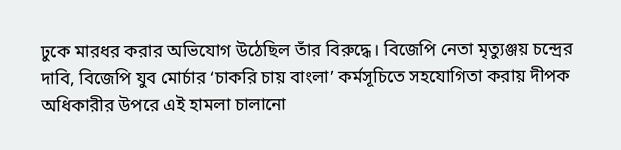ঢুকে মারধর করার অভিযোগ উঠেছিল তাঁর বিরুদ্ধে। বিজেপি নেতা মৃত্যুঞ্জয় চন্দ্রের দাবি, বিজেপি যুব মোর্চার ‘চাকরি চায় বাংলা’ কর্মসূচিতে সহযোগিতা করায় দীপক অধিকারীর উপরে এই হামলা চালানো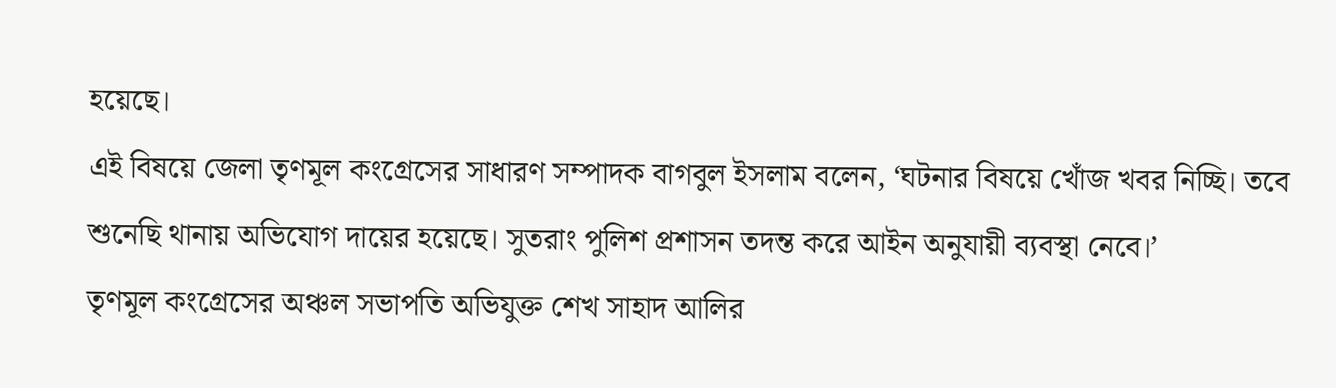হয়েছে।
এই বিষয়ে জেলা তৃণমূল কংগ্রেসের সাধারণ সম্পাদক বাগবুল ইসলাম বলেন, ‘ঘটনার বিষয়ে খোঁজ খবর নিচ্ছি। তবে শুনেছি থানায় অভিযোগ দায়ের হয়েছে। সুতরাং পুলিশ প্রশাসন তদন্ত করে আইন অনুযায়ী ব্যবস্থা নেবে।’
তৃণমূল কংগ্রেসের অঞ্চল সভাপতি অভিযুক্ত শেখ সাহাদ আলির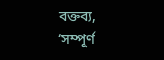বক্তব্য, ‘সম্পূর্ণ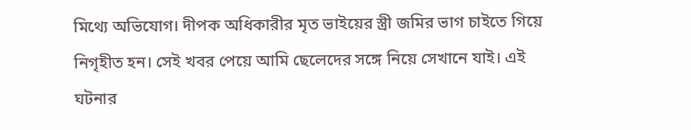মিথ্যে অভিযোগ। দীপক অধিকারীর মৃত ভাইয়ের স্ত্রী জমির ভাগ চাইতে গিয়ে নিগৃহীত হন। সেই খবর পেয়ে আমি ছেলেদের সঙ্গে নিয়ে সেখানে যাই। এই ঘটনার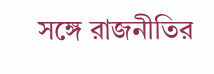সঙ্গে রাজনীতির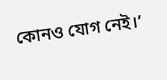কোনও যোগ নেই।’